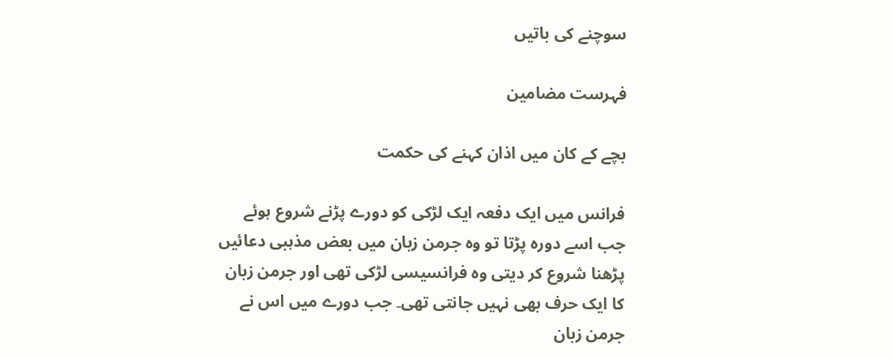سوچنے کی باتیں

فہرست مضامین

بچے کے کان میں اذان کہنے کی حکمت

فرانس میں ایک دفعہ ایک لڑکی کو دورے پڑنے شروع ہوئے جب اسے دورہ پڑتا تو وہ جرمن زبان میں بعض مذہبی دعائیں پڑھنا شروع کر دیتی وہ فرانسیسی لڑکی تھی اور جرمن زبان کا ایک حرف بھی نہیں جانتی تھی۔ جب دورے میں اس نے جرمن زبان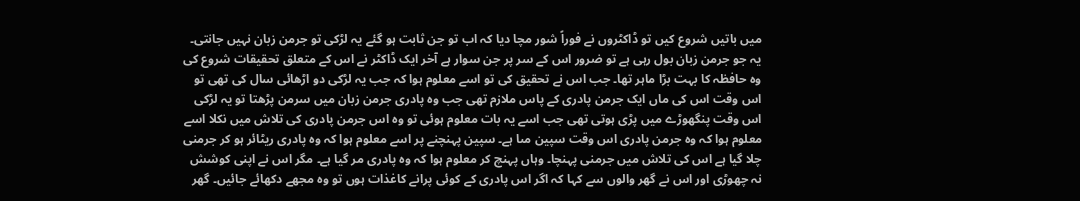میں باتیں شروع کیں تو ڈاکٹروں نے فوراً شور مچا دیا کہ اب تو جن ثابت ہو گئے یہ لڑکی تو جرمن زبان نہیں جانتی۔ یہ جو جرمن زبان بول رہی ہے تو ضرور اس کے سر پر جن سوار ہے آخر ایک ڈاکٹر نے اس کے متعلق تحقیقات شروع کی وہ حافظہ کا بہت بڑا ماہر تھا۔ جب اس نے تحقیق کی تو اسے معلوم ہوا کہ جب یہ لڑکی دو اڑھائی سال کی تھی تو اس وقت اس کی ماں ایک جرمن پادری کے پاس ملازم تھی جب وہ پادری جرمن زبان میں سرمن پڑھتا تو یہ لڑکی اس وقت پنگھوڑے میں پڑی ہوتی تھی جب اسے یہ بات معلوم ہوئی تو وہ اس جرمن پادری کی تلاش میں نکلا اسے معلوم ہوا کہ وہ جرمن پادری اس وقت سپین مںا ہے۔ سپین پہنچنے پر اسے معلوم ہوا کہ وہ پادری ریٹائر ہو کر جرمنی چلا گیا ہے اس کی تلاش میں جرمنی پہنچا۔ وہاں پہنچ کر معلوم ہوا کہ وہ پادری مر گیا ہے۔ مگر اس نے اپنی کوشش نہ چھوڑی اور اس نے گھر والوں سے کہا کہ اگر اس پادری کے کوئی پرانے کاغذات ہوں تو وہ مجھے دکھائے جائیں۔ گھر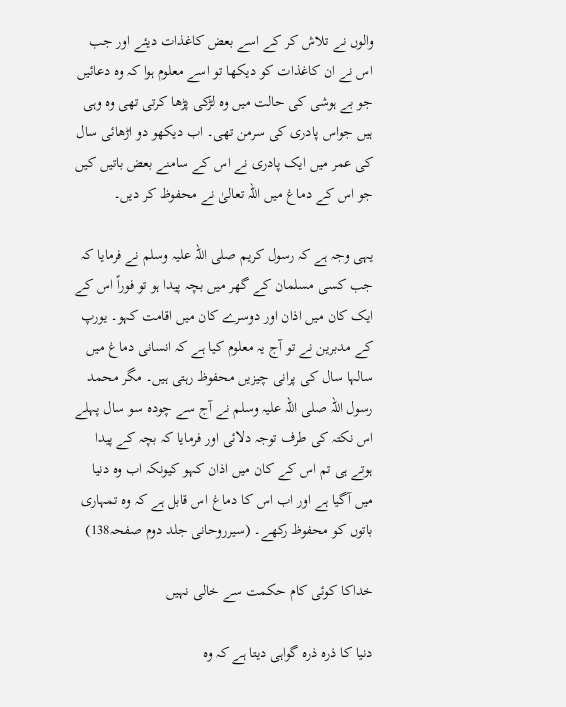والوں نے تلاش کر کے اسے بعض کاغذات دیئے اور جب اس نے ان کاغذات کو دیکھا تو اسے معلوم ہوا کہ وہ دعائیں جو بے ہوشی کی حالت میں وہ لڑکی پڑھا کرتی تھی وہ وہی ہیں جواس پادری کی سرمن تھی۔ اب دیکھو دو اڑھائی سال کی عمر میں ایک پادری نے اس کے سامنے بعض باتیں کیں جو اس کے دماغ میں اللہ تعالیٰ نے محفوظ کر دیں۔

یہی وجہ ہے کہ رسول کریم صلی اللہ علیہ وسلم نے فرمایا کہ جب کسی مسلمان کے گھر میں بچہ پیدا ہو تو فوراً اس کے ایک کان میں اذان اور دوسرے کان میں اقامت کہو۔ یورپ کے مدبرین نے تو آج یہ معلوم کیا ہے کہ انسانی دماغ میں سالہا سال کی پرانی چیزیں محفوظ رہتی ہیں۔ مگر محمد رسول اللہ صلی اللہ علیہ وسلم نے آج سے چودہ سو سال پہلے اس نکتہ کی طرف توجہ دلائی اور فرمایا کہ بچہ کے پیدا ہوتے ہی تم اس کے کان میں اذان کہو کیونکہ اب وہ دنیا میں آگیا ہے اور اب اس کا دماغ اس قابل ہے کہ وہ تمہاری باتوں کو محفوظ رکھے۔ (سیرروحانی جلد دوم صفحہ138)

خداکا کوئی کام حکمت سے خالی نہیں

دنیا کا ذرہ ذرہ گواہی دیتا ہے کہ وہ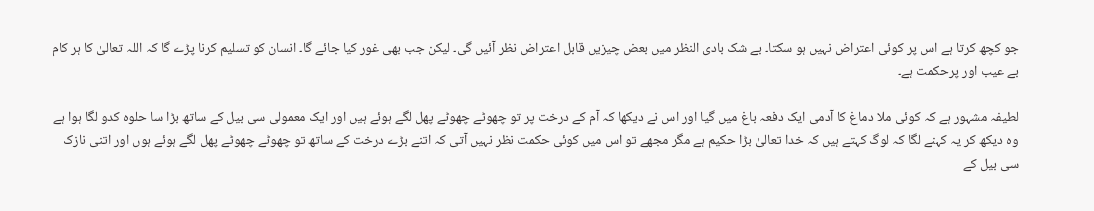جو کچھ کرتا ہے اس پر کوئی اعتراض نہیں ہو سکتا۔ بے شک بادی النظر میں بعض چیزیں قابل اعتراض نظر آئیں گی۔ لیکن جب بھی غور کیا جائے گا۔ انسان کو تسلیم کرنا پڑے گا کہ اللہ تعالیٰ کا ہر کام بے عیب اور پرحکمت ہے۔

لطیفہ مشہور ہے کہ کوئی ملا دماغ کا آدمی ایک دفعہ باغ میں گیا اور اس نے دیکھا کہ آم کے درخت پر تو چھوٹے چھوٹے پھل لگے ہوئے ہیں اور ایک معمولی سی بیل کے ساتھ بڑا سا حلوہ کدو لگا ہوا ہے وہ دیکھ کر یہ کہنے لگا کہ لوگ کہتے ہیں کہ خدا تعالیٰ بڑا حکیم ہے مگر مجھے تو اس میں کوئی حکمت نظر نہیں آتی کہ اتنے بڑے درخت کے ساتھ تو چھوٹے چھوٹے پھل لگے ہوئے ہوں اور اتنی نازک سی بیل کے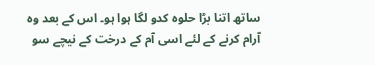ساتھ اتنا بڑا حلوہ کدو لگا ہوا ہو۔ اس کے بعد وہ آرام کرنے کے لئے اسی آم کے درخت کے نیچے سو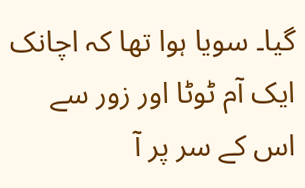گیا۔ سویا ہوا تھا کہ اچانک ایک آم ٹوٹا اور زور سے اس کے سر پر آ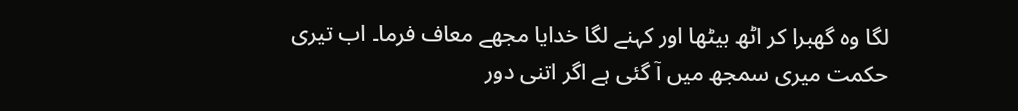لگا وہ گھبرا کر اٹھ بیٹھا اور کہنے لگا خدایا مجھے معاف فرما۔ اب تیری حکمت میری سمجھ میں آ گئی ہے اگر اتنی دور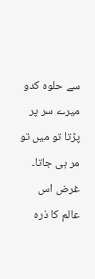سے حلوہ کدو میرے سر پر پڑتا تو میں تو مر ہی جاتا۔ غرض اس عالم کا ذرہ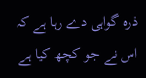ذرہ گواہی دے رہا ہے کہ اس نے جو کچھ کیا ہے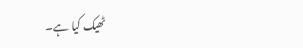ٹھیک کیا ہے۔